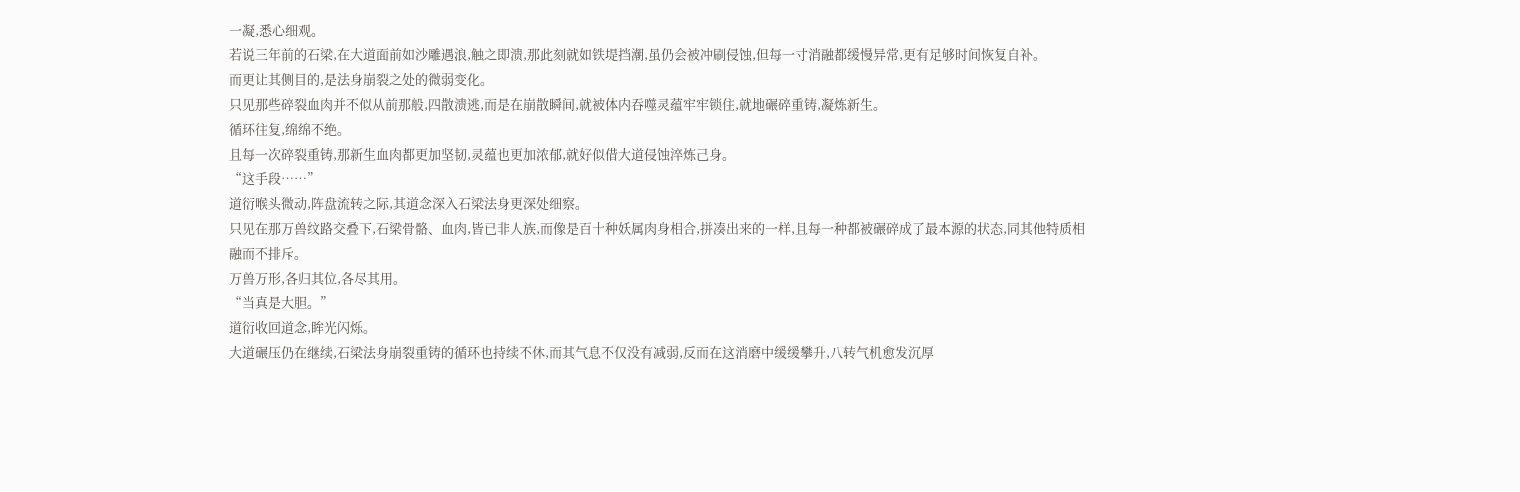一凝,悉心细观。
若说三年前的石梁,在大道面前如沙雕遇浪,触之即溃,那此刻就如铁堤挡潮,虽仍会被冲刷侵蚀,但每一寸消融都缓慢异常,更有足够时间恢复自补。
而更让其侧目的,是法身崩裂之处的微弱变化。
只见那些碎裂血肉并不似从前那般,四散溃逃,而是在崩散瞬间,就被体内吞噬灵蕴牢牢锁住,就地碾碎重铸,凝炼新生。
循环往复,绵绵不绝。
且每一次碎裂重铸,那新生血肉都更加坚韧,灵蕴也更加浓郁,就好似借大道侵蚀淬炼己身。
“这手段……”
道衍喉头微动,阵盘流转之际,其道念深入石梁法身更深处细察。
只见在那万兽纹路交叠下,石梁骨骼、血肉,皆已非人族,而像是百十种妖属肉身相合,拼凑出来的一样,且每一种都被碾碎成了最本源的状态,同其他特质相融而不排斥。
万兽万形,各归其位,各尽其用。
“当真是大胆。”
道衍收回道念,眸光闪烁。
大道碾压仍在继续,石梁法身崩裂重铸的循环也持续不休,而其气息不仅没有减弱,反而在这消磨中缓缓攀升,八转气机愈发沉厚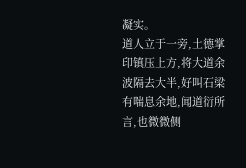凝实。
道人立于一旁,土德掌印镇压上方,将大道余波隔去大半,好叫石梁有喘息余地,闻道衍所言,也微微侧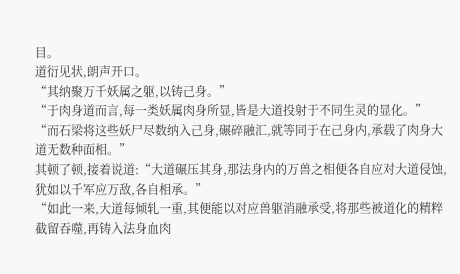目。
道衍见状,朗声开口。
“其纳聚万千妖属之躯,以铸己身。”
“于肉身道而言,每一类妖属肉身所显,皆是大道投射于不同生灵的显化。”
“而石梁将这些妖尸尽数纳入己身,碾碎融汇,就等同于在己身内,承载了肉身大道无数种面相。”
其顿了顿,接着说道:“大道碾压其身,那法身内的万兽之相便各自应对大道侵蚀,犹如以千军应万敌,各自相承。”
“如此一来,大道每倾轧一重,其便能以对应兽躯消融承受,将那些被道化的精粹截留吞噬,再铸入法身血肉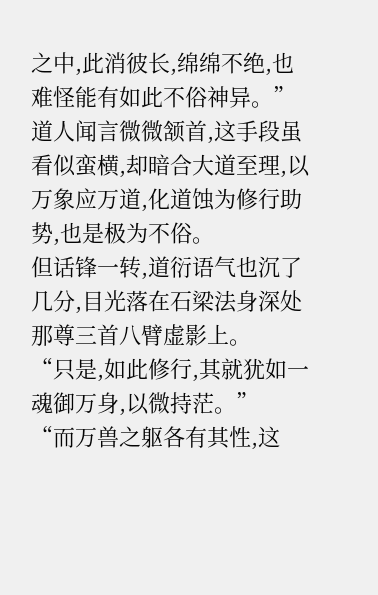之中,此消彼长,绵绵不绝,也难怪能有如此不俗神异。”
道人闻言微微颔首,这手段虽看似蛮横,却暗合大道至理,以万象应万道,化道蚀为修行助势,也是极为不俗。
但话锋一转,道衍语气也沉了几分,目光落在石梁法身深处那尊三首八臂虚影上。
“只是,如此修行,其就犹如一魂御万身,以微持茫。”
“而万兽之躯各有其性,这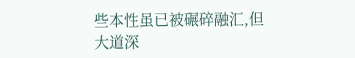些本性虽已被碾碎融汇,但大道深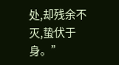处,却残余不灭,蛰伏于身。”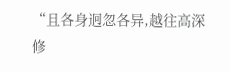“且各身迥忽各异,越往高深修